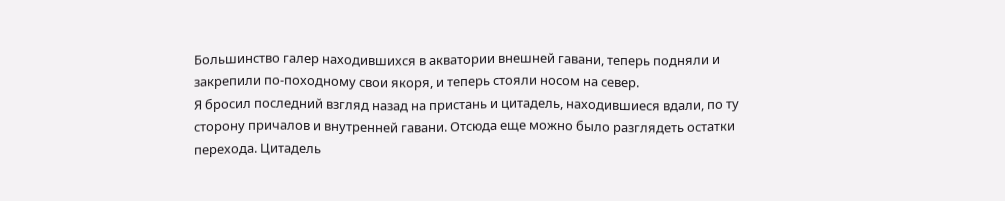Большинство галер находившихся в акватории внешней гавани, теперь подняли и закрепили по-походному свои якоря, и теперь стояли носом на север.
Я бросил последний взгляд назад на пристань и цитадель, находившиеся вдали, по ту сторону причалов и внутренней гавани. Отсюда еще можно было разглядеть остатки перехода. Цитадель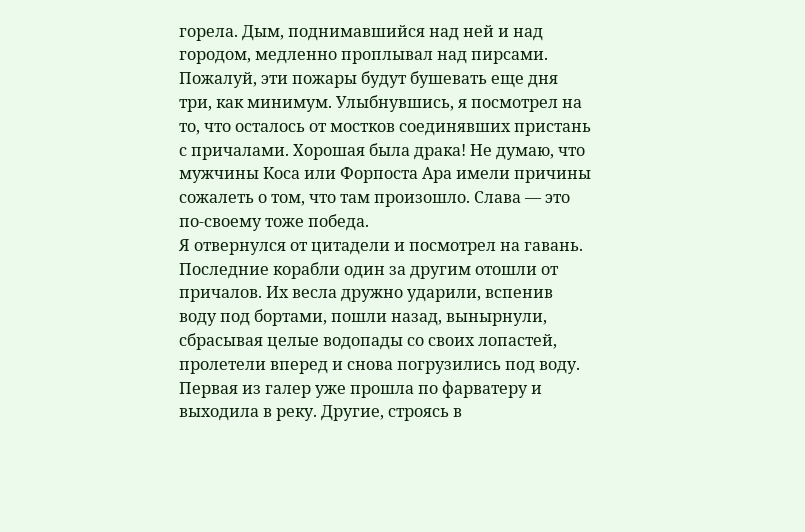горела. Дым, поднимавшийся над ней и над городом, медленно проплывал над пирсами. Пожалуй, эти пожары будут бушевать еще дня три, как минимум. Улыбнувшись, я посмотрел на то, что осталось от мостков соединявших пристань с причалами. Хорошая была драка! Не думаю, что мужчины Коса или Форпоста Ара имели причины сожалеть о том, что там произошло. Слава — это по-своему тоже победа.
Я отвернулся от цитадели и посмотрел на гавань.
Последние корабли один за другим отошли от причалов. Их весла дружно ударили, вспенив воду под бортами, пошли назад, вынырнули, сбрасывая целые водопады со своих лопастей, пролетели вперед и снова погрузились под воду.
Первая из галер уже прошла по фарватеру и выходила в реку. Другие, строясь в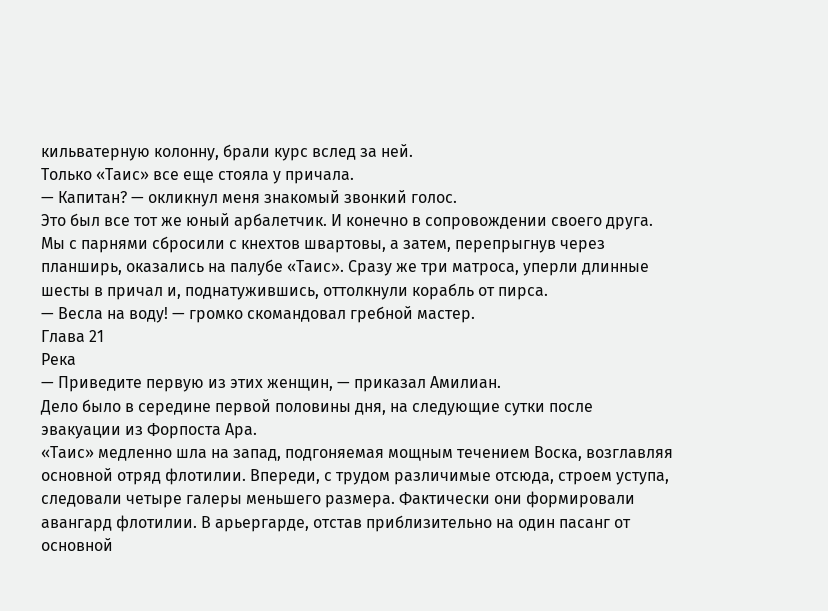кильватерную колонну, брали курс вслед за ней.
Только «Таис» все еще стояла у причала.
— Капитан? — окликнул меня знакомый звонкий голос.
Это был все тот же юный арбалетчик. И конечно в сопровождении своего друга.
Мы с парнями сбросили с кнехтов швартовы, а затем, перепрыгнув через планширь, оказались на палубе «Таис». Сразу же три матроса, уперли длинные шесты в причал и, поднатужившись, оттолкнули корабль от пирса.
— Весла на воду! — громко скомандовал гребной мастер.
Глава 21
Река
— Приведите первую из этих женщин, — приказал Амилиан.
Дело было в середине первой половины дня, на следующие сутки после эвакуации из Форпоста Ара.
«Таис» медленно шла на запад, подгоняемая мощным течением Воска, возглавляя основной отряд флотилии. Впереди, с трудом различимые отсюда, строем уступа, следовали четыре галеры меньшего размера. Фактически они формировали авангард флотилии. В арьергарде, отстав приблизительно на один пасанг от основной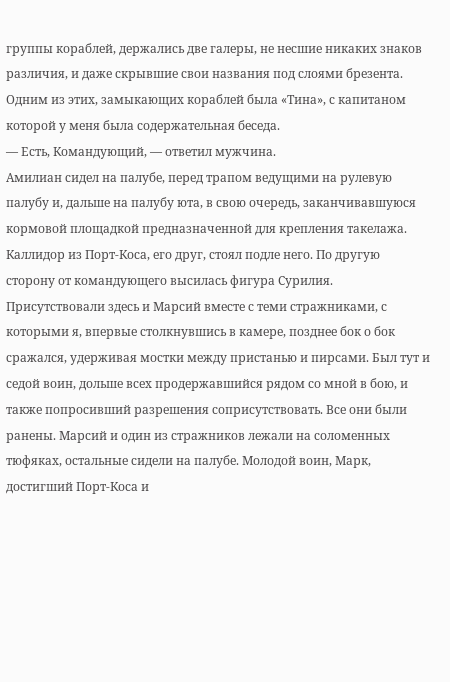группы кораблей, держались две галеры, не несшие никаких знаков различия, и даже скрывшие свои названия под слоями брезента. Одним из этих, замыкающих кораблей была «Тина», с капитаном которой у меня была содержательная беседа.
— Есть, Командующий, — ответил мужчина.
Амилиан сидел на палубе, перед трапом ведущими на рулевую палубу и, дальше на палубу юта, в свою очередь, заканчивавшуюся кормовой площадкой предназначенной для крепления такелажа. Каллидор из Порт-Коса, его друг, стоял подле него. По другую сторону от командующего высилась фигура Сурилия. Присутствовали здесь и Марсий вместе с теми стражниками, с которыми я, впервые столкнувшись в камере, позднее бок о бок сражался, удерживая мостки между пристанью и пирсами. Был тут и седой воин, дольше всех продержавшийся рядом со мной в бою, и также попросивший разрешения соприсутствовать. Все они были ранены. Марсий и один из стражников лежали на соломенных тюфяках, остальные сидели на палубе. Молодой воин, Марк, достигший Порт-Коса и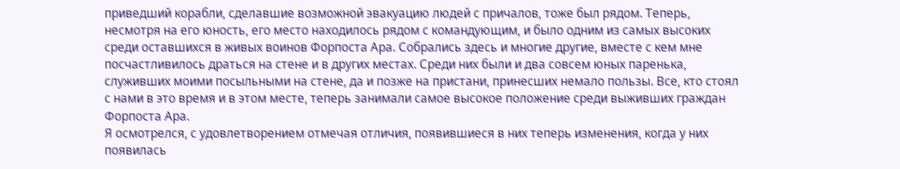приведший корабли, сделавшие возможной эвакуацию людей с причалов, тоже был рядом. Теперь, несмотря на его юность, его место находилось рядом с командующим, и было одним из самых высоких среди оставшихся в живых воинов Форпоста Ара. Собрались здесь и многие другие, вместе с кем мне посчастливилось драться на стене и в других местах. Среди них были и два совсем юных паренька, служивших моими посыльными на стене, да и позже на пристани, принесших немало пользы. Все, кто стоял с нами в это время и в этом месте, теперь занимали самое высокое положение среди выживших граждан Форпоста Ара.
Я осмотрелся, с удовлетворением отмечая отличия, появившиеся в них теперь изменения, когда у них появилась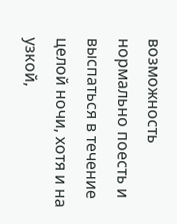возможность нормально поесть и выспаться в течение целой ночи, хотя и на узкой,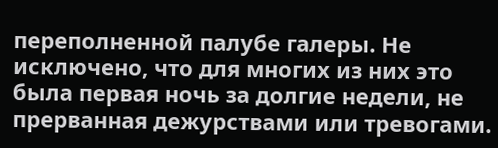переполненной палубе галеры. Не исключено, что для многих из них это была первая ночь за долгие недели, не прерванная дежурствами или тревогами.